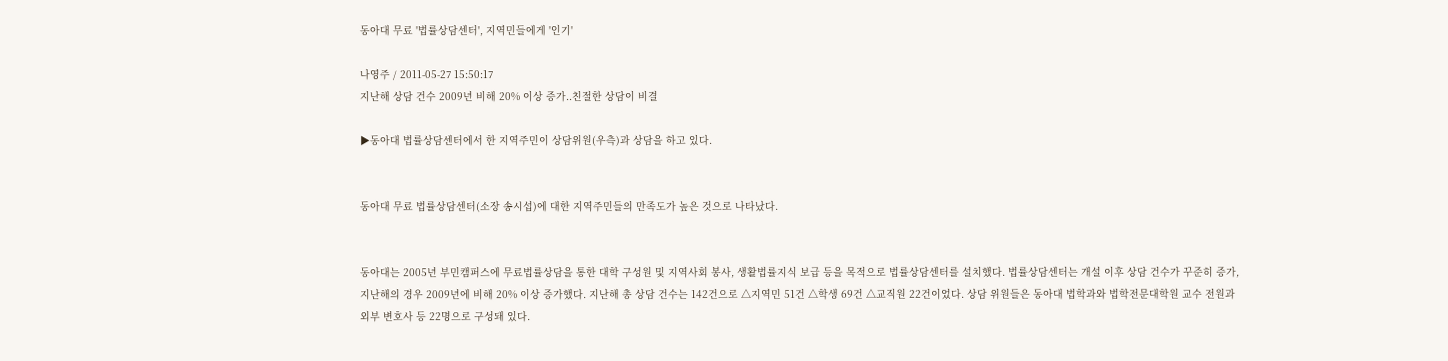동아대 무료 '법률상담센터', 지역민들에게 '인기'

나영주 / 2011-05-27 15:50:17
지난해 상담 건수 2009년 비해 20% 이상 증가..친절한 상담이 비결

▶동아대 법률상담센터에서 한 지역주민이 상담위원(우측)과 상담을 하고 있다.


동아대 무료 법률상담센터(소장 송시섭)에 대한 지역주민들의 만족도가 높은 것으로 나타났다.


동아대는 2005년 부민캠퍼스에 무료법률상담을 통한 대학 구성원 및 지역사회 봉사, 생활법률지식 보급 등을 목적으로 법률상담센터를 설치했다. 법률상담센터는 개설 이후 상담 건수가 꾸준히 증가, 지난해의 경우 2009년에 비해 20% 이상 증가했다. 지난해 총 상담 건수는 142건으로 △지역민 51건 △학생 69건 △교직원 22건이었다. 상담 위원들은 동아대 법학과와 법학전문대학원 교수 전원과 외부 변호사 등 22명으로 구성돼 있다.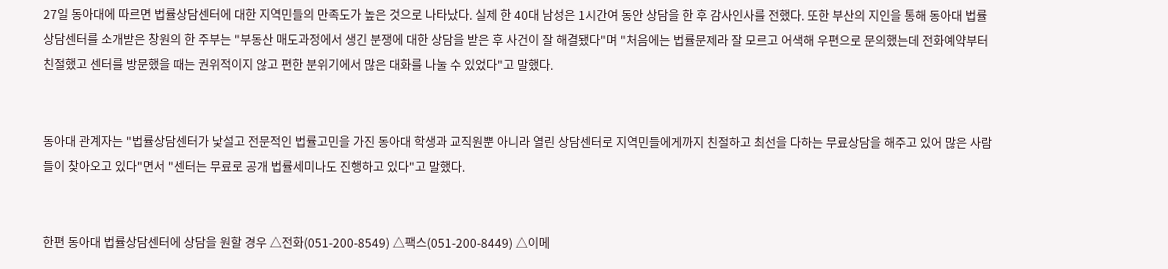27일 동아대에 따르면 법률상담센터에 대한 지역민들의 만족도가 높은 것으로 나타났다. 실제 한 40대 남성은 1시간여 동안 상담을 한 후 감사인사를 전했다. 또한 부산의 지인을 통해 동아대 법률상담센터를 소개받은 창원의 한 주부는 "부동산 매도과정에서 생긴 분쟁에 대한 상담을 받은 후 사건이 잘 해결됐다"며 "처음에는 법률문제라 잘 모르고 어색해 우편으로 문의했는데 전화예약부터 친절했고 센터를 방문했을 때는 권위적이지 않고 편한 분위기에서 많은 대화를 나눌 수 있었다"고 말했다.


동아대 관계자는 "법률상담센터가 낯설고 전문적인 법률고민을 가진 동아대 학생과 교직원뿐 아니라 열린 상담센터로 지역민들에게까지 친절하고 최선을 다하는 무료상담을 해주고 있어 많은 사람들이 찾아오고 있다"면서 "센터는 무료로 공개 법률세미나도 진행하고 있다"고 말했다.


한편 동아대 법률상담센터에 상담을 원할 경우 △전화(051-200-8549) △팩스(051-200-8449) △이메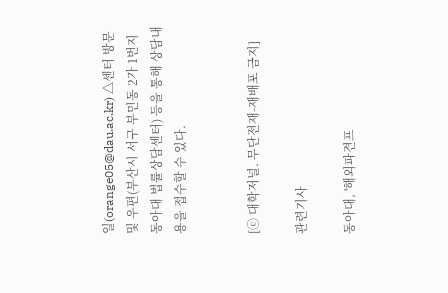일(orange05@dau.ac.kr) △센터 방문 및 우편(부산시 서구 부민동 2가 1번지 동아대 법률상담센터) 등을 통해 상담내용을 접수할 수 있다.


[ⓒ 대학저널. 무단전재-재배포 금지]

관련기사

동아대, '해외파견프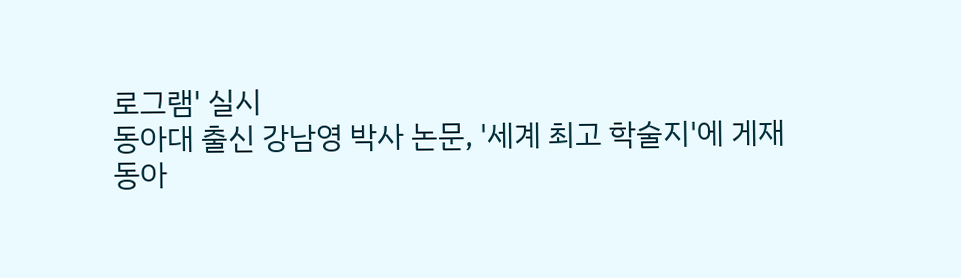로그램' 실시
동아대 출신 강남영 박사 논문, '세계 최고 학술지'에 게재
동아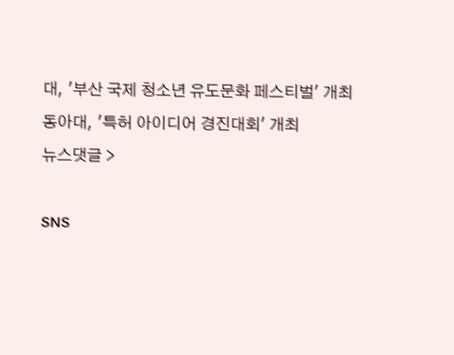대, '부산 국제 청소년 유도문화 페스티벌' 개최
동아대, '특허 아이디어 경진대회' 개최
뉴스댓글 >

SNS